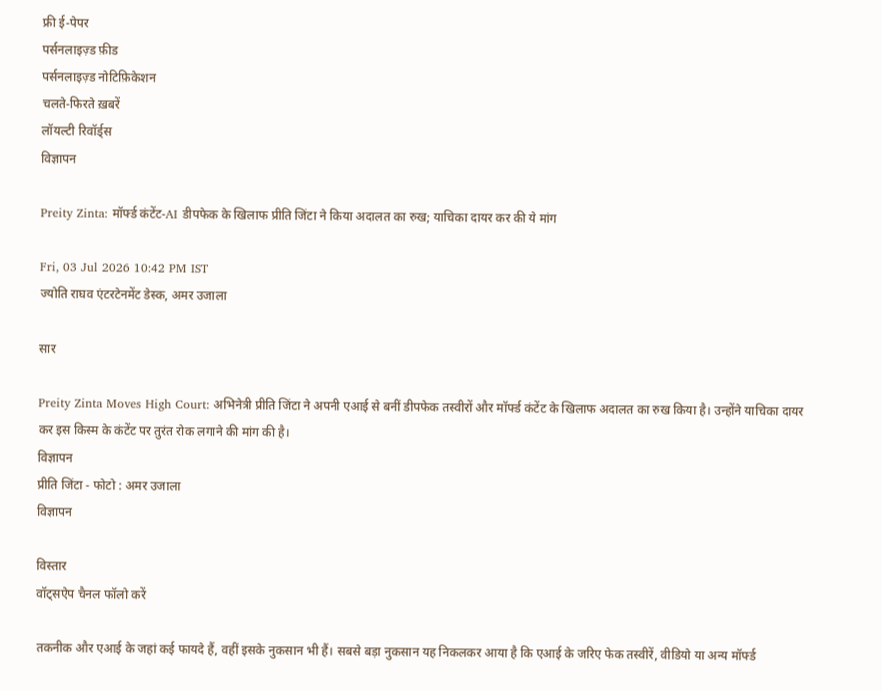फ्री ई-पेपर
पर्सनलाइज़्ड फ़ीड
पर्सनलाइज़्ड नोटिफ़िकेशन
चलते-फिरते ख़बरें
लॉयल्टी रिवॉर्ड्स
विज्ञापन

Preity Zinta: मॉर्फ्ड कंटेंट-AI डीपफेक के खिलाफ प्रीति जिंटा ने किया अदालत का रुख; याचिका दायर कर की ये मांग

Fri, 03 Jul 2026 10:42 PM IST
ज्योति राघव एंटरटेनमेंट डेस्क, अमर उजाला

सार

Preity Zinta Moves High Court: अभिनेत्री प्रीति जिंटा ने अपनी एआई से बनीं डीपफेक तस्वीरों और मॉर्फ्ड कंटेंट के खिलाफ अदालत का रुख किया है। उन्होंने याचिका दायर कर इस किस्म के कंटेंट पर तुरंत रोक लगाने की मांग की है।
विज्ञापन
प्रीति जिंटा - फोटो : अमर उजाला
विज्ञापन

विस्तार
वॉट्सऐप चैनल फॉलो करें

तकनीक और एआई के जहां कई फायदे हैं, वहीं इसके नुकसान भी हैं। सबसे बड़ा नुकसान यह निकलकर आया है कि एआई के जरिए फेक तस्वीरें, वीडियो या अन्य मॉर्फ्ड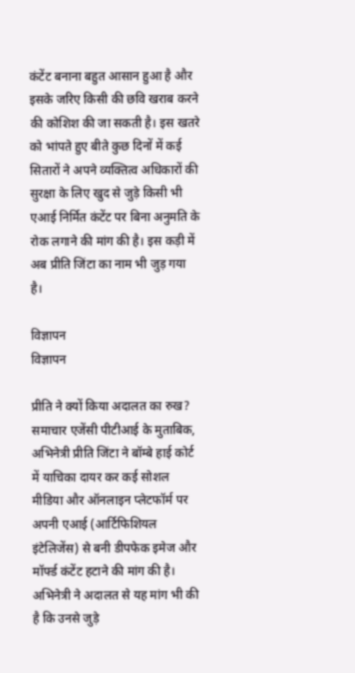कंटेंट बनाना बहुत आसान हुआ है और इसके जरिए किसी की छवि खराब करने की कोशिश की जा सकती है। इस खतरे को भांपते हुए बीते कुछ दिनों में कई सितारों ने अपने व्यक्तित्व अधिकारों की सुरक्षा के लिए खुद से जुड़े किसी भी एआई निर्मित कंटेंट पर बिना अनुमति के रोक लगाने की मांग की है। इस कड़ी में अब प्रीति जिंटा का नाम भी जुड़ गया है।

विज्ञापन
विज्ञापन

प्रीति ने क्यों किया अदालत का रुख?
समाचार एजेंसी पीटीआई के मुताबिक, अभिनेत्री प्रीति जिंटा ने बॉम्बे हाई कोर्ट में याचिका दायर कर कई सोशल मीडिया और ऑनलाइन प्लेटफॉर्म पर अपनी एआई (आर्टिफिशियल इंटेलिजेंस) से बनी डीपफेक इमेज और मॉर्फ्ड कंटेंट हटाने की मांग की है। अभिनेत्री ने अदालत से यह मांग भी की है कि उनसे जुड़े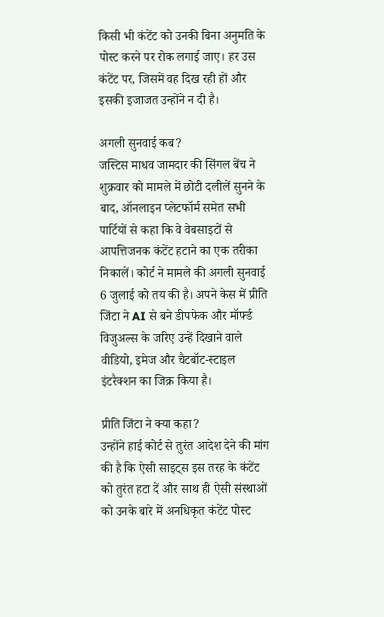किसी भी कंटेंट को उनकी बिना अनुमति के पोस्ट करने पर रोक लगाई जाए। हर उस कंटेंट पर, जिसमें वह दिख रही हों और इसकी इजाजत उन्होंने न दी है।

अगली सुनवाई कब?
जस्टिस माधव जामदार की सिंगल बेंच ने शुक्रवार को मामले में छोटी दलीलें सुनने के बाद, ऑनलाइन प्लेटफॉर्म समेत सभी पार्टियों से कहा कि वे वेबसाइटों से आपत्तिजनक कंटेंट हटाने का एक तरीका निकालें। कोर्ट ने मामले की अगली सुनवाई 6 जुलाई को तय की है। अपने केस में प्रीति जिंटा ने AI से बने डीपफेक और मॉर्फ्ड विजुअल्स के जरिए उन्हें दिखाने वाले वीडियो, इमेज और चैटबॉट-स्टाइल इंटरैक्शन का जिक्र किया है।

प्रीति जिंटा ने क्या कहा?
उन्होंने हाई कोर्ट से तुरंत आदेश देने की मांग की है कि ऐसी साइट्स इस तरह के कंटेंट को तुरंत हटा दें और साथ ही ऐसी संस्थाओं को उनके बारे में अनधिकृत कंटेंट पोस्ट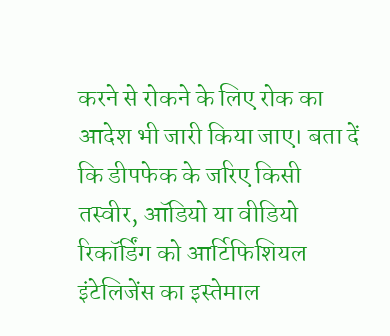करने से रोकने के लिए रोक का आदेश भी जारी किया जाए। बता दें कि डीपफेक के जरिए किसी तस्वीर, ऑडियो या वीडियो रिकॉर्डिंग को आर्टिफिशियल इंटेलिजेंस का इस्तेमाल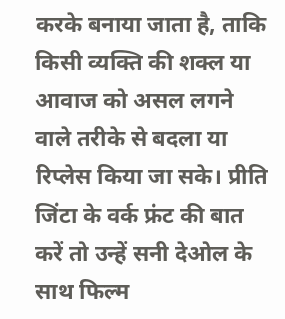करके बनाया जाता है, ताकि किसी व्यक्ति की शक्ल या आवाज को असल लगने वाले तरीके से बदला या रिप्लेस किया जा सके। प्रीति जिंटा के वर्क फ्रंट की बात करें तो उन्हें सनी देओल के साथ फिल्म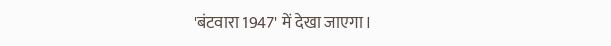'बंटवारा 1947' में देखा जाएगा।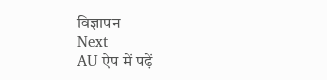विज्ञापन
Next
AU ऐप में पढ़ें